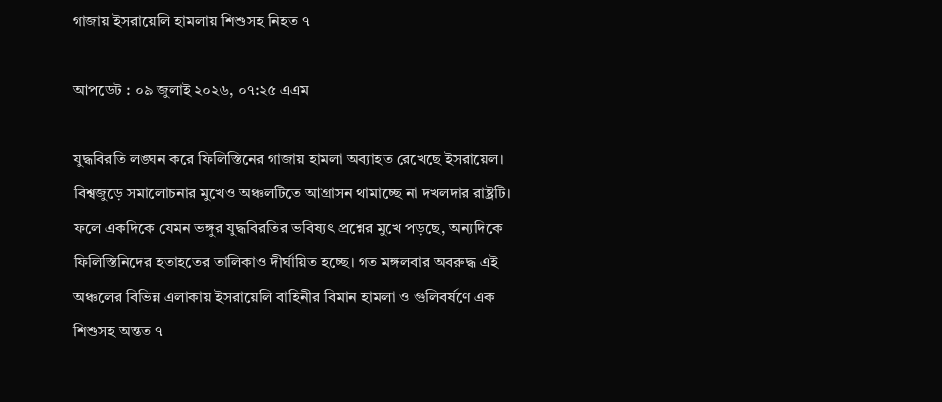গাজায় ইসরায়েলি হামলায় শিশুসহ নিহত ৭

আপডেট : ০৯ জুলাই ২০২৬, ০৭:২৫ এএম

যুদ্ধবিরতি লঙ্ঘন করে ফিলিস্তিনের গাজায় হামলা অব্যাহত রেখেছে ইসরায়েল। বিশ্বজুড়ে সমালোচনার মুখেও অঞ্চলটিতে আগ্রাসন থামাচ্ছে না দখলদার রাষ্ট্রটি। ফলে একদিকে যেমন ভঙ্গুর যুদ্ধবিরতির ভবিষ্যৎ প্রশ্নের মুখে পড়ছে, অন্যদিকে ফিলিস্তিনিদের হতাহতের তালিকাও দীর্ঘায়িত হচ্ছে। গত মঙ্গলবার অবরুদ্ধ এই অঞ্চলের বিভিন্ন এলাকায় ইসরায়েলি বাহিনীর বিমান হামলা ও গুলিবর্ষণে এক শিশুসহ অন্তত ৭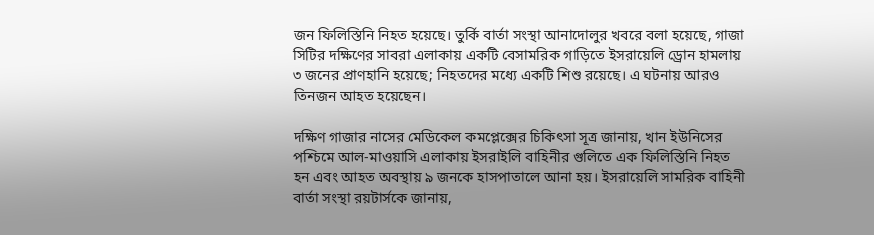জন ফিলিস্তিনি নিহত হয়েছে। তুর্কি বার্তা সংস্থা আনাদোলুর খবরে বলা হয়েছে, গাজা সিটির দক্ষিণের সাবরা এলাকায় একটি বেসামরিক গাড়িতে ইসরায়েলি ড্রোন হামলায় ৩ জনের প্রাণহানি হয়েছে; নিহতদের মধ্যে একটি শিশু রয়েছে। এ ঘটনায় আরও তিনজন আহত হয়েছেন।

দক্ষিণ গাজার নাসের মেডিকেল কমপ্লেক্সের চিকিৎসা সূত্র জানায়, খান ইউনিসের পশ্চিমে আল-মাওয়াসি এলাকায় ইসরাইলি বাহিনীর গুলিতে এক ফিলিস্তিনি নিহত হন এবং আহত অবস্থায় ৯ জনকে হাসপাতালে আনা হয়। ইসরায়েলি সামরিক বাহিনী বার্তা সংস্থা রয়টার্সকে জানায়,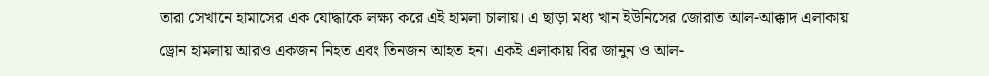তারা সেখানে হামাসের এক যোদ্ধাকে লক্ষ্য করে এই হামলা চালায়। এ ছাড়া মধ্য খান ইউনিসের জোরাত আল-আক্কাদ এলাকায় ড্রোন হামলায় আরও একজন নিহত এবং তিনজন আহত হন। একই এলাকায় বির জানুন ও আল-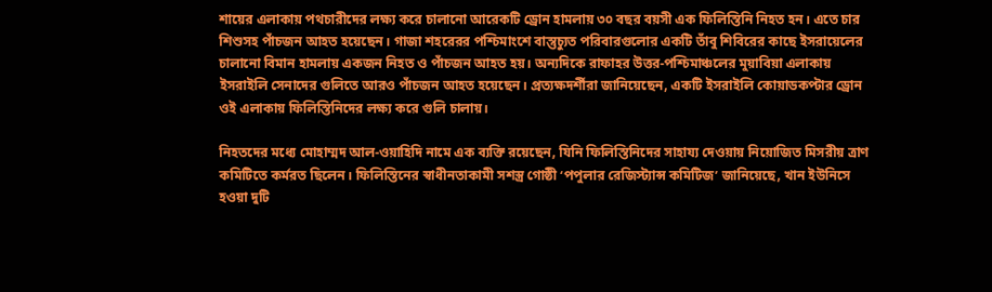শায়ের এলাকায় পথচারীদের লক্ষ্য করে চালানো আরেকটি ড্রোন হামলায় ৩০ বছর বয়সী এক ফিলিস্তিনি নিহত হন। এতে চার শিশুসহ পাঁচজন আহত হয়েছেন। গাজা শহরেরর পশ্চিমাংশে বাস্তুচ্যুত পরিবারগুলোর একটি তাঁবু শিবিরের কাছে ইসরায়েলের চালানো বিমান হামলায় একজন নিহত ও পাঁচজন আহত হয়। অন্যদিকে রাফাহর উত্তর-পশ্চিমাঞ্চলের মুয়াবিয়া এলাকায় ইসরাইলি সেনাদের গুলিতে আরও পাঁচজন আহত হয়েছেন। প্রত্যক্ষদর্শীরা জানিয়েছেন, একটি ইসরাইলি কোয়াডকপ্টার ড্রোন ওই এলাকায় ফিলিস্তিনিদের লক্ষ্য করে গুলি চালায়।

নিহতদের মধ্যে মোহাম্মদ আল-ওয়াহিদি নামে এক ব্যক্তি রয়েছেন, যিনি ফিলিস্তিনিদের সাহায্য দেওয়ায় নিয়োজিত মিসরীয় ত্রাণ কমিটিতে কর্মরত ছিলেন। ফিলিস্তিনের স্বাধীনতাকামী সশস্ত্র গোষ্ঠী ‘পপুলার রেজিস্ট্যান্স কমিটিজ’ জানিয়েছে, খান ইউনিসে হওয়া দুটি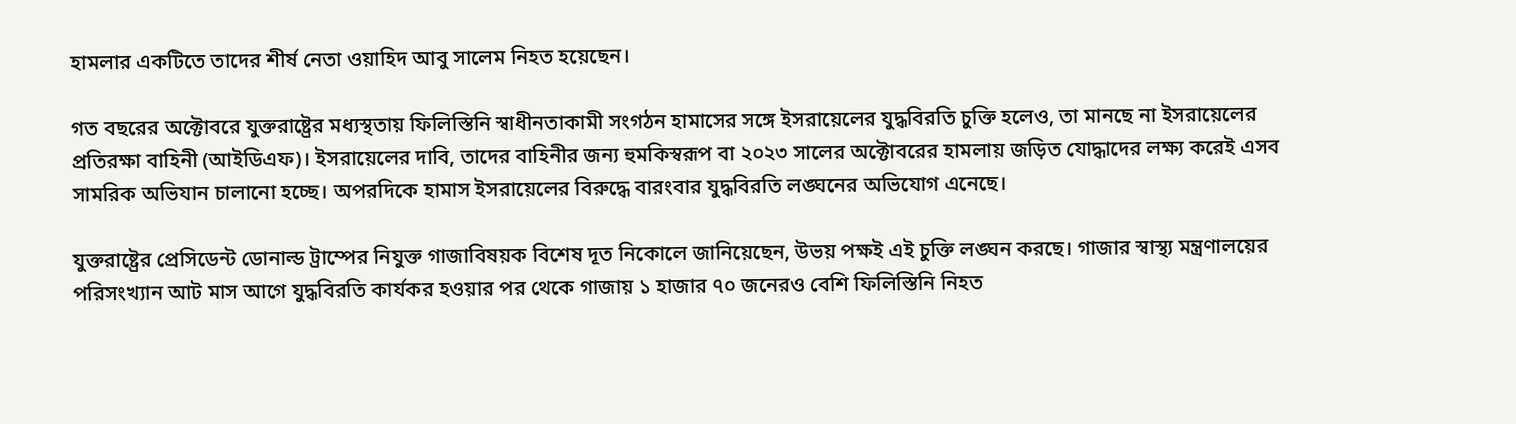হামলার একটিতে তাদের শীর্ষ নেতা ওয়াহিদ আবু সালেম নিহত হয়েছেন।

গত বছরের অক্টোবরে যুক্তরাষ্ট্রের মধ্যস্থতায় ফিলিস্তিনি স্বাধীনতাকামী সংগঠন হামাসের সঙ্গে ইসরায়েলের যুদ্ধবিরতি চুক্তি হলেও, তা মানছে না ইসরায়েলের প্রতিরক্ষা বাহিনী (আইডিএফ)। ইসরায়েলের দাবি, তাদের বাহিনীর জন্য হুমকিস্বরূপ বা ২০২৩ সালের অক্টোবরের হামলায় জড়িত যোদ্ধাদের লক্ষ্য করেই এসব সামরিক অভিযান চালানো হচ্ছে। অপরদিকে হামাস ইসরায়েলের বিরুদ্ধে বারংবার যুদ্ধবিরতি লঙ্ঘনের অভিযোগ এনেছে।

যুক্তরাষ্ট্রের প্রেসিডেন্ট ডোনাল্ড ট্রাম্পের নিযুক্ত গাজাবিষয়ক বিশেষ দূত নিকোলে জানিয়েছেন, উভয় পক্ষই এই চুক্তি লঙ্ঘন করছে। গাজার স্বাস্থ্য মন্ত্রণালয়ের পরিসংখ্যান আট মাস আগে যুদ্ধবিরতি কার্যকর হওয়ার পর থেকে গাজায় ১ হাজার ৭০ জনেরও বেশি ফিলিস্তিনি নিহত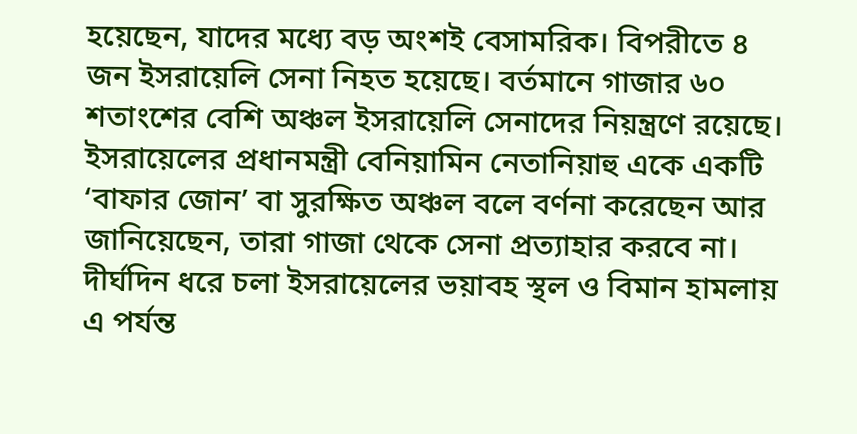হয়েছেন, যাদের মধ্যে বড় অংশই বেসামরিক। বিপরীতে ৪ জন ইসরায়েলি সেনা নিহত হয়েছে। বর্তমানে গাজার ৬০ শতাংশের বেশি অঞ্চল ইসরায়েলি সেনাদের নিয়ন্ত্রণে রয়েছে। ইসরায়েলের প্রধানমন্ত্রী বেনিয়ামিন নেতানিয়াহু একে একটি ‘বাফার জোন’ বা সুরক্ষিত অঞ্চল বলে বর্ণনা করেছেন আর জানিয়েছেন, তারা গাজা থেকে সেনা প্রত্যাহার করবে না। দীর্ঘদিন ধরে চলা ইসরায়েলের ভয়াবহ স্থল ও বিমান হামলায় এ পর্যন্ত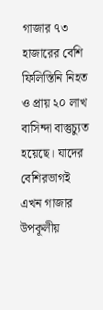গাজার ৭৩ হাজারের বেশি ফিলিস্তিনি নিহত ও প্রায় ২০ লাখ বাসিন্দা বাস্তুচ্যুত হয়েছে। যাদের বেশিরভাগই এখন গাজার উপকূলীয়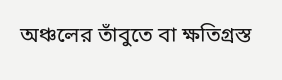অঞ্চলের তাঁবুতে বা ক্ষতিগ্রস্ত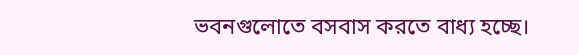ভবনগুলোতে বসবাস করতে বাধ্য হচ্ছে।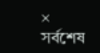×
সর্বশেষ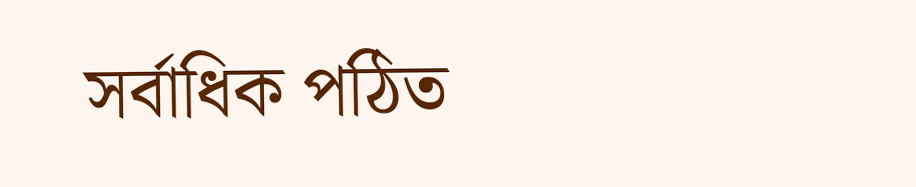সর্বাধিক পঠিত